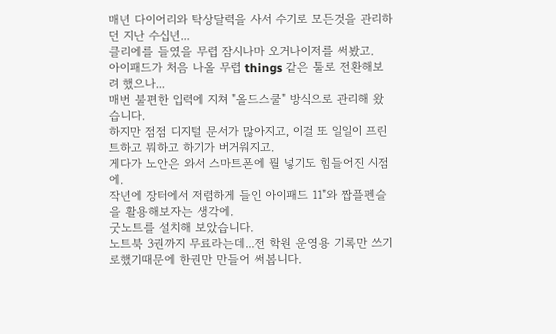매년 다이어리와 탁상달력을 사서 수기로 모든것을 관리하던 지난 수십년...
클리에를 들였을 무렵 잠시나마 오거나이저를 써봤고.
아이패드가 처음 나올 무렵 things 같은 툴로 전환해보려 했으나...
매번 불편한 입력에 지쳐 "올드스쿨" 방식으로 관리해 왔습니다.
하지만 점점 디지털 문서가 많아지고, 이걸 또 일일이 프린트하고 뭐하고 하기가 버거워지고.
게다가 노안은 와서 스마트폰에 뭘 넣기도 힘들어진 시점에.
작년에 장터에서 저렴하게 들인 아이패드 11"와 짭플펜슬을 활용해보자는 생각에.
굿노트를 설치해 보았습니다.
노트북 3권까지 무료라는데...전 학원 운영용 기록만 쓰기로했기때문에 한권만 만들어 써봅니다.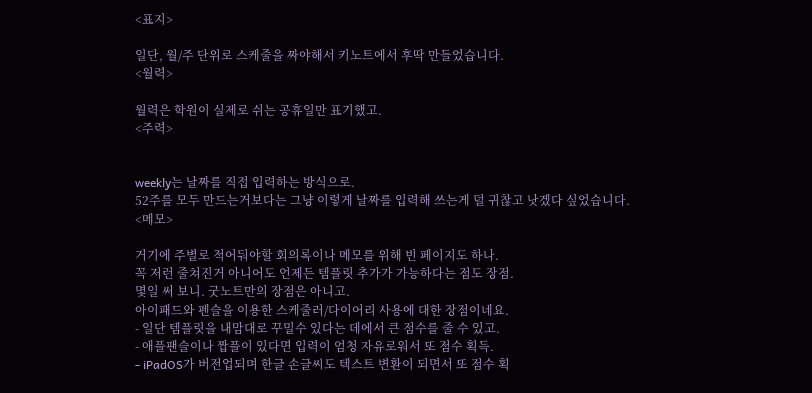<표지>

일단, 월/주 단위로 스케줄을 짜야해서 키노트에서 후딱 만들었습니다.
<월력>

월력은 학원이 실제로 쉬는 공휴일만 표기했고.
<주력>


weekly는 날짜를 직접 입력하는 방식으로.
52주를 모두 만드는거보다는 그냥 이렇게 날짜를 입력해 쓰는게 덜 귀찮고 낫겠다 싶었습니다.
<메모>

거기에 주별로 적어둬야할 회의록이나 메모를 위해 빈 페이지도 하나.
꼭 저런 줄쳐진거 아니어도 언제든 템플릿 추가가 가능하다는 점도 장점.
몇일 써 보니. 굿노트만의 장점은 아니고.
아이패드와 펜슬을 이용한 스케줄러/다이어리 사용에 대한 장점이네요.
- 일단 템플릿을 내맘대로 꾸밀수 있다는 데에서 큰 점수를 줄 수 있고.
- 애플팬슬이나 짭플이 있다면 입력이 엄청 자유로워서 또 점수 획득.
- iPadOS가 버전업되며 한글 손글씨도 텍스트 변환이 되면서 또 점수 획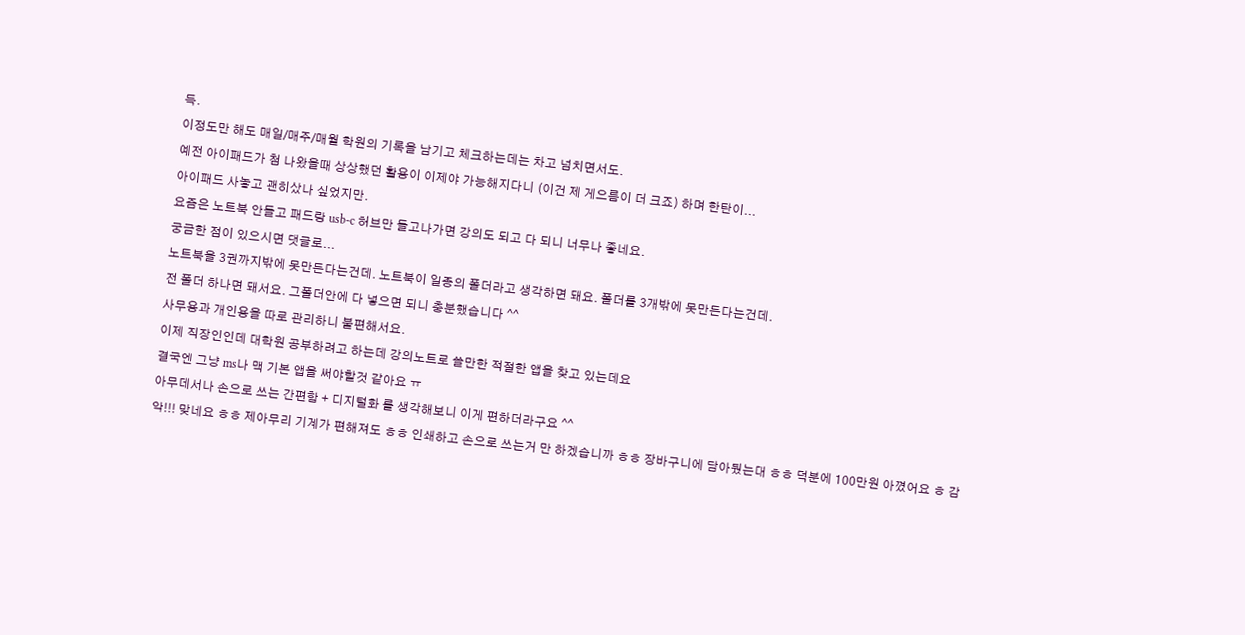득.
이정도만 해도 매일/매주/매월 학원의 기록을 남기고 체크하는데는 차고 넘치면서도.
예전 아이패드가 첨 나왔을때 상상했던 활용이 이제야 가능해지다니 (이건 제 게으름이 더 크죠) 하며 한탄이...
아이패드 사놓고 괜히샀나 싶었지만.
요즘은 노트북 안들고 패드랑 usb-c 허브만 들고나가면 강의도 되고 다 되니 너무나 좋네요.
궁금한 점이 있으시면 댓글로...
노트북을 3권까지밖에 못만든다는건데. 노트북이 일종의 폴더라고 생각하면 돼요. 폴더를 3개밖에 못만든다는건데.
전 폴더 하나면 돼서요. 그폴더안에 다 넣으면 되니 충분했습니다 ^^
사무용과 개인용을 따로 관리하니 불편해서요.
이제 직장인인데 대학원 공부하려고 하는데 강의노트로 쓸만한 적절한 앱을 찾고 있는데요
결국엔 그냥 ms나 맥 기본 앱을 써야할것 같아요 ㅠ
아무데서나 손으로 쓰는 간편함 + 디지털화 를 생각해보니 이게 편하더라구요 ^^
악!!! 맞네요 ㅎㅎ 제아무리 기계가 편해져도 ㅎㅎ 인쇄하고 손으로 쓰는거 만 하겠습니까 ㅎㅎ 장바구니에 담아뒀는대 ㅎㅎ 덕분에 100만원 아꼈어요 ㅎ 감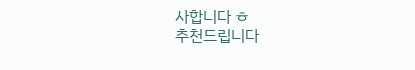사합니다 ㅎ
추천드립니다